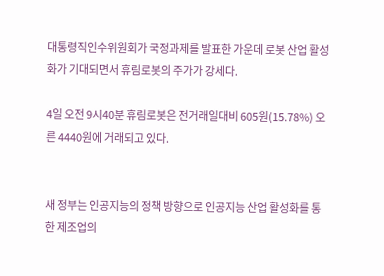대통령직인수위원회가 국정과제를 발표한 가운데 로봇 산업 활성화가 기대되면서 휴림로봇의 주가가 강세다.

4일 오전 9시40분 휴림로봇은 전거래일대비 605원(15.78%) 오른 4440원에 거래되고 있다.


새 정부는 인공지능의 정책 방향으로 인공지능 산업 활성화를 통한 제조업의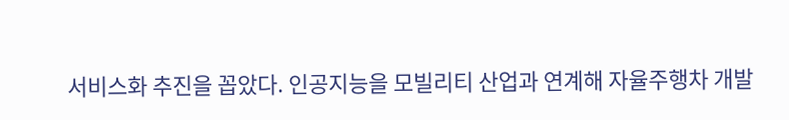서비스화 추진을 꼽았다. 인공지능을 모빌리티 산업과 연계해 자율주행차 개발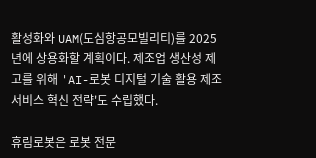활성화와 UAM(도심항공모빌리티)를 2025년에 상용화할 계획이다. 제조업 생산성 제고를 위해 'AI-로봇 디지털 기술 활용 제조 서비스 혁신 전략'도 수립했다.

휴림로봇은 로봇 전문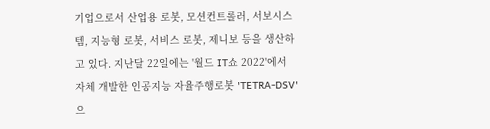기업으로서 산업용 로봇, 모션컨트롤러, 서보시스템, 지능형 로봇, 서비스 로봇, 제니보 등을 생산하고 있다. 지난달 22일에는 '월드 IT쇼 2022'에서 자체 개발한 인공지능 자율주행로봇 'TETRA-DSV'으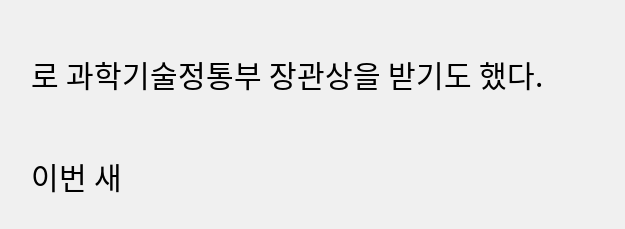로 과학기술정통부 장관상을 받기도 했다.

이번 새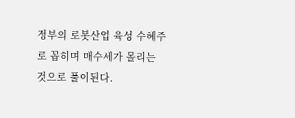정부의 로봇산업 육성 수혜주로 꼽히며 매수세가 몰리는 것으로 풀이된다.